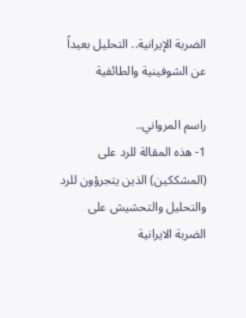الضربة الإيرانية.. التحليل بعيداً عن الشوفينية والطائفية

راسم المرواني..
1- هذه المقالة للرد على (المشككين) الذين يتجرؤون للرد والتحليل والتحشيش على الضربة الايرانية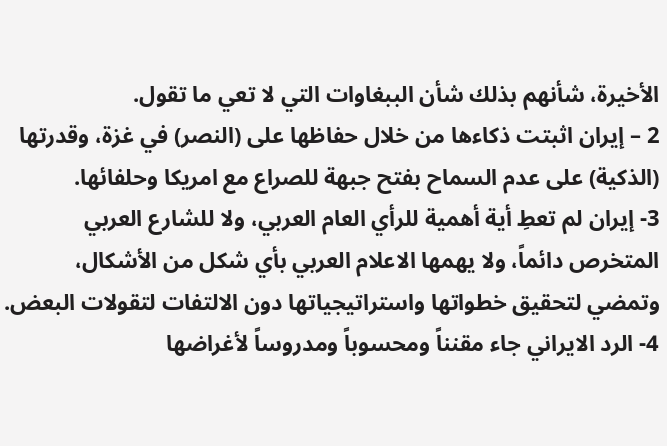الأخيرة، شأنهم بذلك شأن الببغاوات التي لا تعي ما تقول.
2 – إيران اثبتت ذكاءها من خلال حفاظها على (النصر) في غزة، وقدرتها (الذكية) على عدم السماح بفتح جبهة للصراع مع امريكا وحلفائها.
3- إيران لم تعطِ أية أهمية للرأي العام العربي، ولا للشارع العربي المتخرص دائماً، ولا يهمها الاعلام العربي بأي شكل من الأشكال، وتمضي لتحقيق خطواتها واستراتيجياتها دون الالتفات لتقولات البعض.
4- الرد الايراني جاء مقنناً ومحسوباً ومدروساً لأغراضها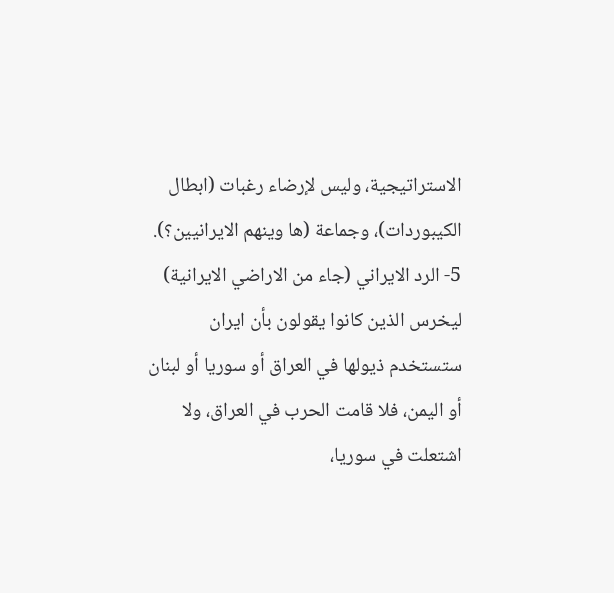الاستراتيجية، وليس لإرضاء رغبات (ابطال الكيبوردات)، وجماعة (ها وينهم الايرانيين؟).
5- الرد الايراني (جاء من الاراضي الايرانية) ليخرس الذين كانوا يقولون بأن ايران ستستخدم ذيولها في العراق أو سوريا أو لبنان أو اليمن، فلا قامت الحرب في العراق، ولا اشتعلت في سوريا،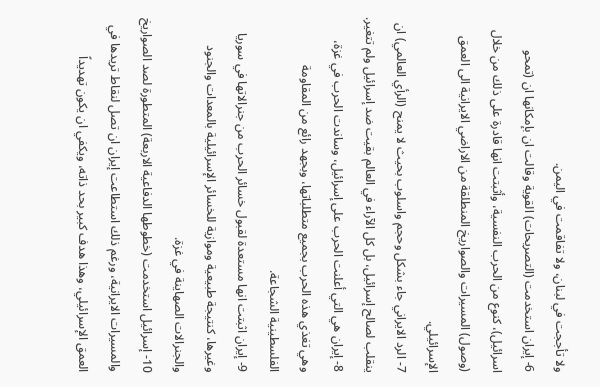ولا تأججت في لبنان، ولا تفاقمت في اليمن.
6- إيران استخدمت (التصريحات) القوية وقالت ان بإمكانها ان (تمحو اسرائيل)، كنوع من الحرب النفسية، وأثبتت انها قادرة على ذلك من خلال (وصول) المسيرات والصواريخ المنطلقة من الاراضي الايرانية الى العمق الإسرائيلي.
7- الرد الايراني جاء بشكل وحجم واسلوب بحيث لا يمنح (الرأي العالمي) ان ينقلب لصالح إسرائيل، بل كل الآراء في العالم بقيت ضد إسرائيل ولم تتغير.
8- إيران هي التي أعلنت الحرب على إسرائيل، وساندت الحرب في غزة، وهي تغذي هذه الحرب بجميع متطلباتها، وبجهد رائع من المقاومة الفلسطينية الشجاعة.
9- إيران اثبتت انها مستعدة لقبول خسائر الحرب من جنرالاتها في سوريا وغيرها، كنتيجة طبيعية وموازية للخسائر الإسرائيلية بالمعدات والجنود والجنرالات الصهاينة في غزة.
10- إسرائيل استخدمت (خطوطها الدفاعية الاربعة) المتطورة لصد الصواريخ والمسيرات الايرانية، ورغم ذلك استطاعت إيران ان تصل لنقاط تريدها في العمق الإسرائيلي، وهذا هدف كبير بحد ذاته، ويكفي ان يكون تهديداً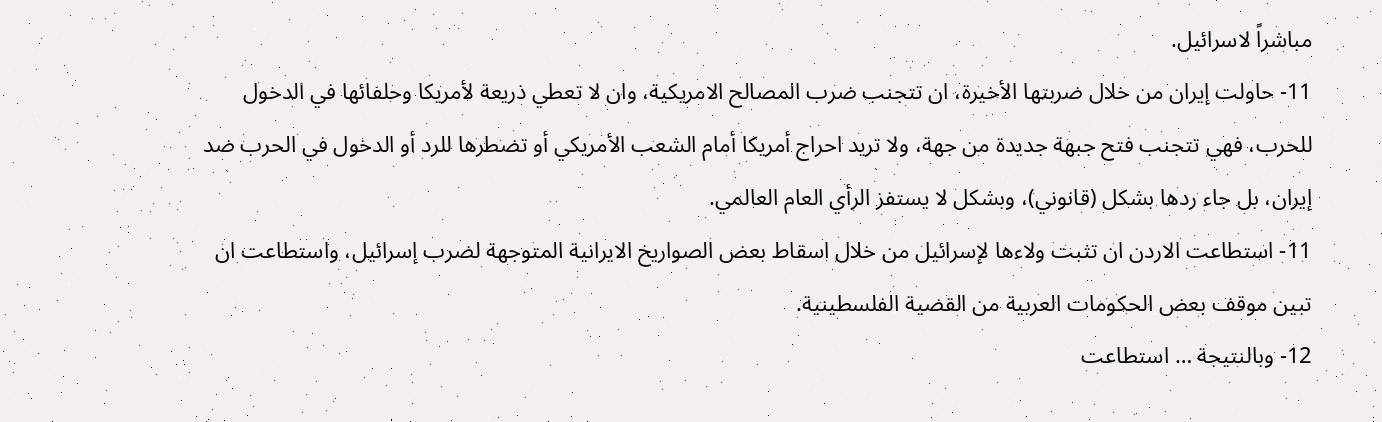مباشراً لاسرائيل.
11- حاولت إيران من خلال ضربتها الأخيرة، ان تتجنب ضرب المصالح الامريكية، وان لا تعطي ذريعة لأمريكا وحلفائها في الدخول للحرب، فهي تتجنب فتح جبهة جديدة من جهة، ولا تريد احراج أمريكا أمام الشعب الأمريكي أو تضطرها للرد أو الدخول في الحرب ضد إيران، بل جاء ردها بشكل (قانوني)، وبشكل لا يستفز الرأي العام العالمي.
11- استطاعت الاردن ان تثبت ولاءها لإسرائيل من خلال اسقاط بعض الصواريخ الايرانية المتوجهة لضرب إسرائيل، واستطاعت ان تبين موقف بعض الحكومات العربية من القضية الفلسطينية.
12- وبالنتيجة … استطاعت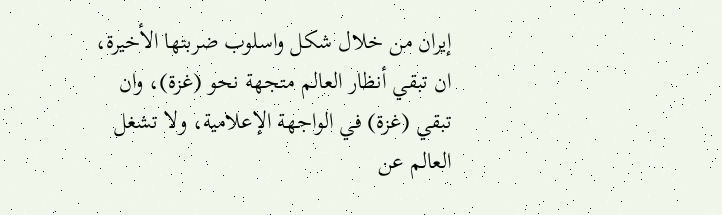إيران من خلال شكل واسلوب ضربتها الأخيرة، ان تبقي أنظار العالم متجهة نحو (غزة)، وان تبقي (غزة) في الواجهة الإعلامية، ولا تشغل العالم عن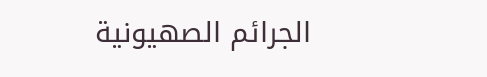الجرائم الصهيونية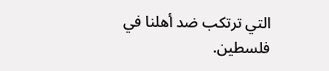التي ترتكب ضد أهلنا في فلسطين.